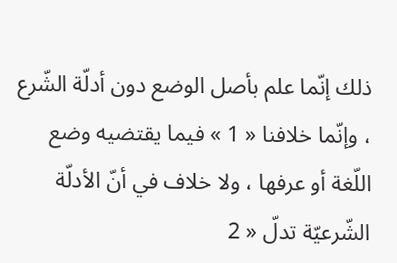ذلك إنّما علم بأصل الوضع دون أدلّة الشّرع ، وإنّما خلافنا « 1 » فيما يقتضيه وضع اللّغة أو عرفها ، ولا خلاف في أنّ الأدلّة الشّرعيّة تدلّ « 2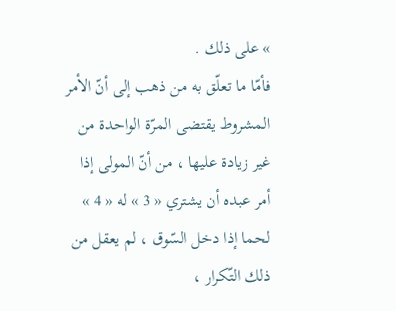» على ذلك .
فأمّا ما تعلّق به من ذهب إلى أنّ الأمر المشروط يقتضى المرّة الواحدة من غير زيادة عليها ، من أنّ المولى إذا أمر عبده أن يشتري « 3 » له « 4 » لحما إذا دخل السّوق ، لم يعقل من ذلك التّكرار ،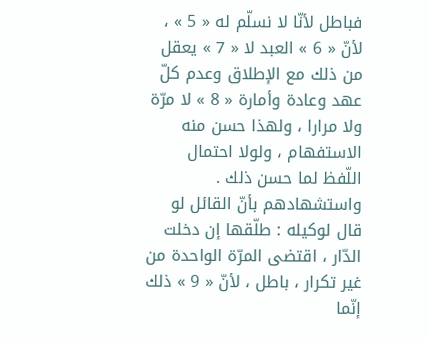فباطل لأنّا لا نسلّم له « 5 » ، لأنّ « 6 » العبد لا « 7 » يعقل من ذلك مع الإطلاق وعدم كلّ عهد وعادة وأمارة « 8 » لا مرّة ولا مرارا ، ولهذا حسن منه الاستفهام ، ولولا احتمال اللّفظ لما حسن ذلك .
واستشهادهم بأنّ القائل لو قال لوكيله : طلّقها إن دخلت الدّار ، اقتضى المرّة الواحدة من غير تكرار ، باطل ، لأنّ « 9 » ذلك إنّما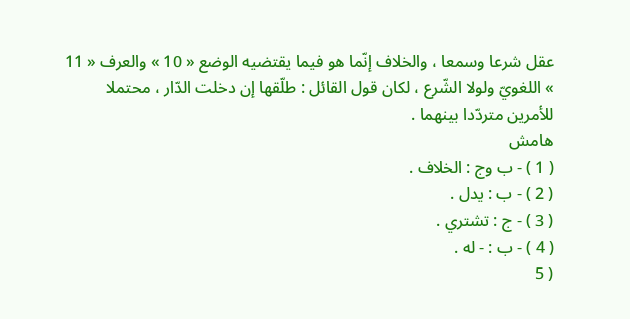عقل شرعا وسمعا ، والخلاف إنّما هو فيما يقتضيه الوضع « 10 » والعرف « 11 » اللغويّ ولولا الشّرع ، لكان قول القائل : طلّقها إن دخلت الدّار ، محتملا للأمرين متردّدا بينهما .
هامش
( 1 ) - ب وج : الخلاف .
( 2 ) - ب : يدل .
( 3 ) - ج : تشتري .
( 4 ) - ب : - له .
( 5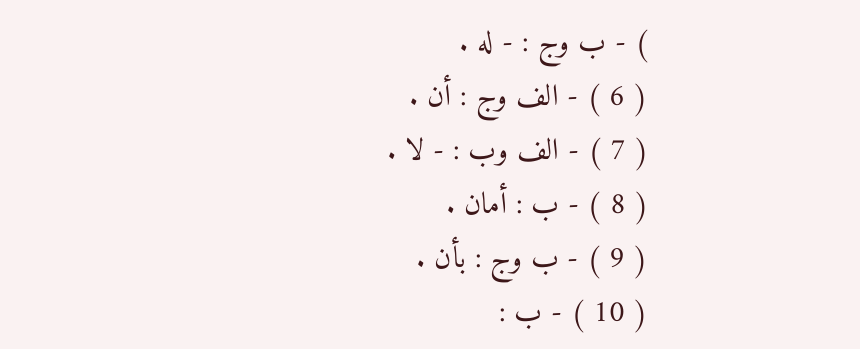) - ب وج : - له .
( 6 ) - الف وج : أن .
( 7 ) - الف وب : - لا .
( 8 ) - ب : أمان .
( 9 ) - ب وج : بأن .
( 10 ) - ب :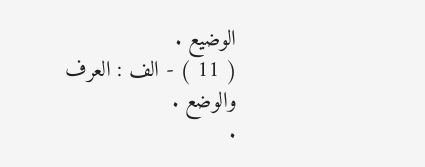الوضيع .
( 11 ) - الف : العرف والوضع .
.